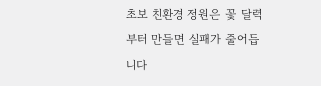초보 친환경 정원은 꽃 달력부터 만들면 실패가 줄어듭니다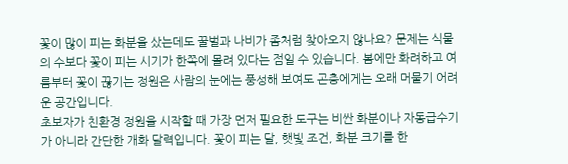꽃이 많이 피는 화분을 샀는데도 꿀벌과 나비가 좀처럼 찾아오지 않나요? 문제는 식물의 수보다 꽃이 피는 시기가 한쪽에 몰려 있다는 점일 수 있습니다. 봄에만 화려하고 여름부터 꽃이 끊기는 정원은 사람의 눈에는 풍성해 보여도 곤충에게는 오래 머물기 어려운 공간입니다.
초보자가 친환경 정원을 시작할 때 가장 먼저 필요한 도구는 비싼 화분이나 자동급수기가 아니라 간단한 개화 달력입니다. 꽃이 피는 달, 햇빛 조건, 화분 크기를 한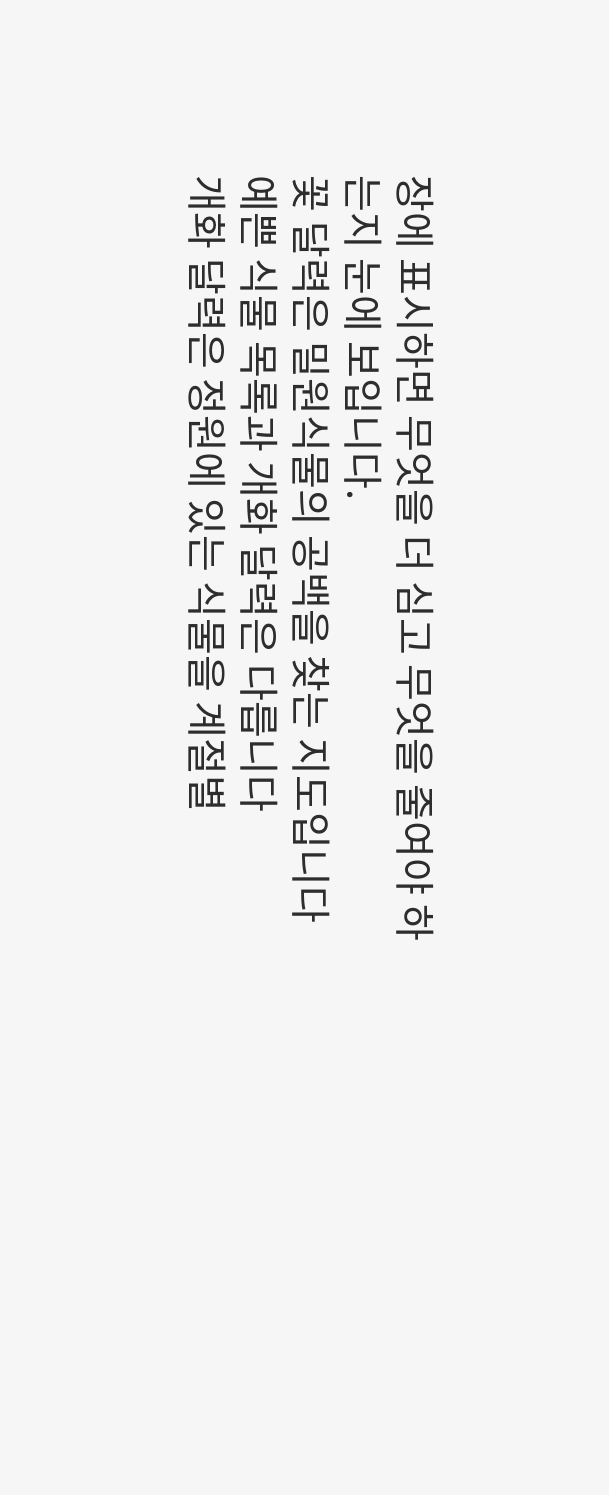장에 표시하면 무엇을 더 심고 무엇을 줄여야 하는지 눈에 보입니다.
꽃 달력은 밀원식물의 공백을 찾는 지도입니다
예쁜 식물 목록과 개화 달력은 다릅니다
개화 달력은 정원에 있는 식물을 계절별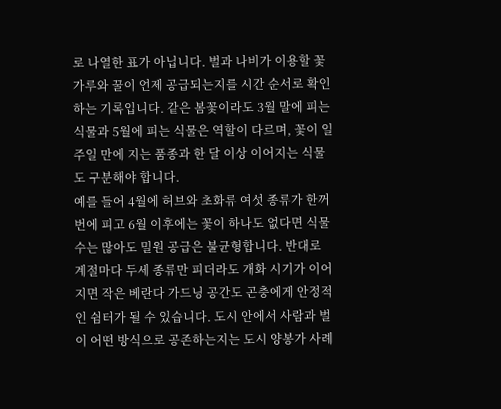로 나열한 표가 아닙니다. 벌과 나비가 이용할 꽃가루와 꿀이 언제 공급되는지를 시간 순서로 확인하는 기록입니다. 같은 봄꽃이라도 3월 말에 피는 식물과 5월에 피는 식물은 역할이 다르며, 꽃이 일주일 만에 지는 품종과 한 달 이상 이어지는 식물도 구분해야 합니다.
예를 들어 4월에 허브와 초화류 여섯 종류가 한꺼번에 피고 6월 이후에는 꽃이 하나도 없다면 식물 수는 많아도 밀원 공급은 불균형합니다. 반대로 계절마다 두세 종류만 피더라도 개화 시기가 이어지면 작은 베란다 가드닝 공간도 곤충에게 안정적인 쉼터가 될 수 있습니다. 도시 안에서 사람과 벌이 어떤 방식으로 공존하는지는 도시 양봉가 사례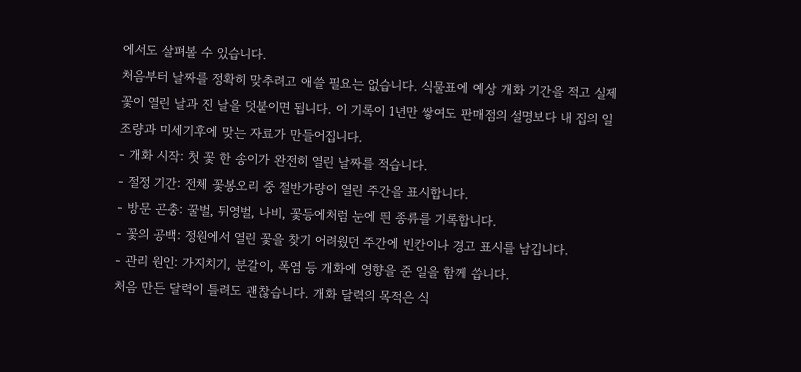에서도 살펴볼 수 있습니다.
처음부터 날짜를 정확히 맞추려고 애쓸 필요는 없습니다. 식물표에 예상 개화 기간을 적고 실제 꽃이 열린 날과 진 날을 덧붙이면 됩니다. 이 기록이 1년만 쌓여도 판매점의 설명보다 내 집의 일조량과 미세기후에 맞는 자료가 만들어집니다.
- 개화 시작: 첫 꽃 한 송이가 완전히 열린 날짜를 적습니다.
- 절정 기간: 전체 꽃봉오리 중 절반가량이 열린 주간을 표시합니다.
- 방문 곤충: 꿀벌, 뒤영벌, 나비, 꽃등에처럼 눈에 띈 종류를 기록합니다.
- 꽃의 공백: 정원에서 열린 꽃을 찾기 어려웠던 주간에 빈칸이나 경고 표시를 남깁니다.
- 관리 원인: 가지치기, 분갈이, 폭염 등 개화에 영향을 준 일을 함께 씁니다.
처음 만든 달력이 틀려도 괜찮습니다. 개화 달력의 목적은 식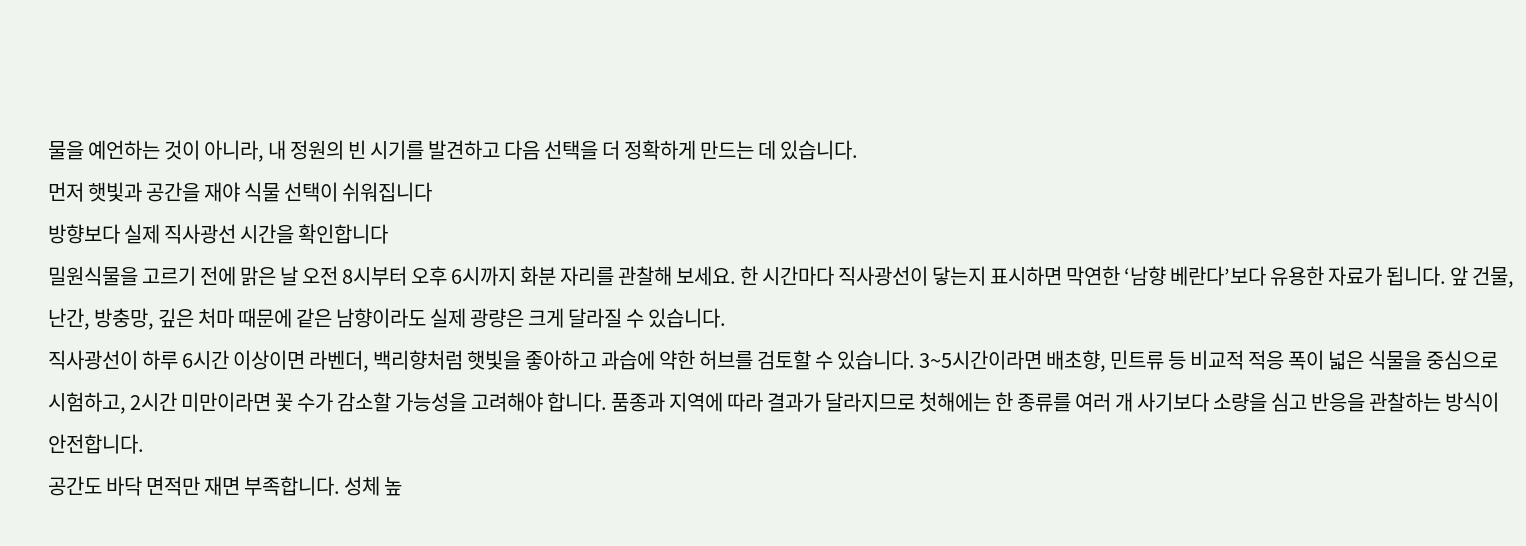물을 예언하는 것이 아니라, 내 정원의 빈 시기를 발견하고 다음 선택을 더 정확하게 만드는 데 있습니다.
먼저 햇빛과 공간을 재야 식물 선택이 쉬워집니다
방향보다 실제 직사광선 시간을 확인합니다
밀원식물을 고르기 전에 맑은 날 오전 8시부터 오후 6시까지 화분 자리를 관찰해 보세요. 한 시간마다 직사광선이 닿는지 표시하면 막연한 ‘남향 베란다’보다 유용한 자료가 됩니다. 앞 건물, 난간, 방충망, 깊은 처마 때문에 같은 남향이라도 실제 광량은 크게 달라질 수 있습니다.
직사광선이 하루 6시간 이상이면 라벤더, 백리향처럼 햇빛을 좋아하고 과습에 약한 허브를 검토할 수 있습니다. 3~5시간이라면 배초향, 민트류 등 비교적 적응 폭이 넓은 식물을 중심으로 시험하고, 2시간 미만이라면 꽃 수가 감소할 가능성을 고려해야 합니다. 품종과 지역에 따라 결과가 달라지므로 첫해에는 한 종류를 여러 개 사기보다 소량을 심고 반응을 관찰하는 방식이 안전합니다.
공간도 바닥 면적만 재면 부족합니다. 성체 높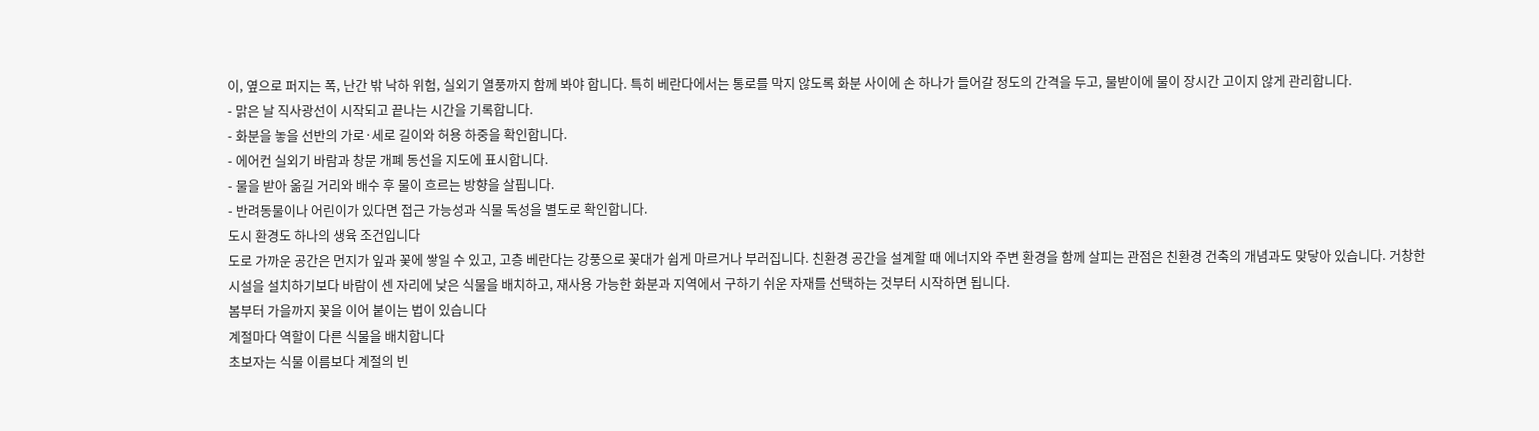이, 옆으로 퍼지는 폭, 난간 밖 낙하 위험, 실외기 열풍까지 함께 봐야 합니다. 특히 베란다에서는 통로를 막지 않도록 화분 사이에 손 하나가 들어갈 정도의 간격을 두고, 물받이에 물이 장시간 고이지 않게 관리합니다.
- 맑은 날 직사광선이 시작되고 끝나는 시간을 기록합니다.
- 화분을 놓을 선반의 가로·세로 길이와 허용 하중을 확인합니다.
- 에어컨 실외기 바람과 창문 개폐 동선을 지도에 표시합니다.
- 물을 받아 옮길 거리와 배수 후 물이 흐르는 방향을 살핍니다.
- 반려동물이나 어린이가 있다면 접근 가능성과 식물 독성을 별도로 확인합니다.
도시 환경도 하나의 생육 조건입니다
도로 가까운 공간은 먼지가 잎과 꽃에 쌓일 수 있고, 고층 베란다는 강풍으로 꽃대가 쉽게 마르거나 부러집니다. 친환경 공간을 설계할 때 에너지와 주변 환경을 함께 살피는 관점은 친환경 건축의 개념과도 맞닿아 있습니다. 거창한 시설을 설치하기보다 바람이 센 자리에 낮은 식물을 배치하고, 재사용 가능한 화분과 지역에서 구하기 쉬운 자재를 선택하는 것부터 시작하면 됩니다.
봄부터 가을까지 꽃을 이어 붙이는 법이 있습니다
계절마다 역할이 다른 식물을 배치합니다
초보자는 식물 이름보다 계절의 빈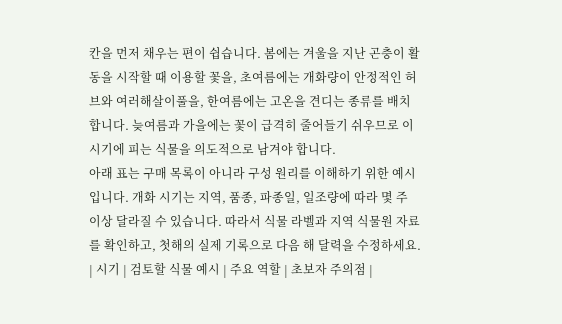칸을 먼저 채우는 편이 쉽습니다. 봄에는 겨울을 지난 곤충이 활동을 시작할 때 이용할 꽃을, 초여름에는 개화량이 안정적인 허브와 여러해살이풀을, 한여름에는 고온을 견디는 종류를 배치합니다. 늦여름과 가을에는 꽃이 급격히 줄어들기 쉬우므로 이 시기에 피는 식물을 의도적으로 남겨야 합니다.
아래 표는 구매 목록이 아니라 구성 원리를 이해하기 위한 예시입니다. 개화 시기는 지역, 품종, 파종일, 일조량에 따라 몇 주 이상 달라질 수 있습니다. 따라서 식물 라벨과 지역 식물원 자료를 확인하고, 첫해의 실제 기록으로 다음 해 달력을 수정하세요.
| 시기 | 검토할 식물 예시 | 주요 역할 | 초보자 주의점 |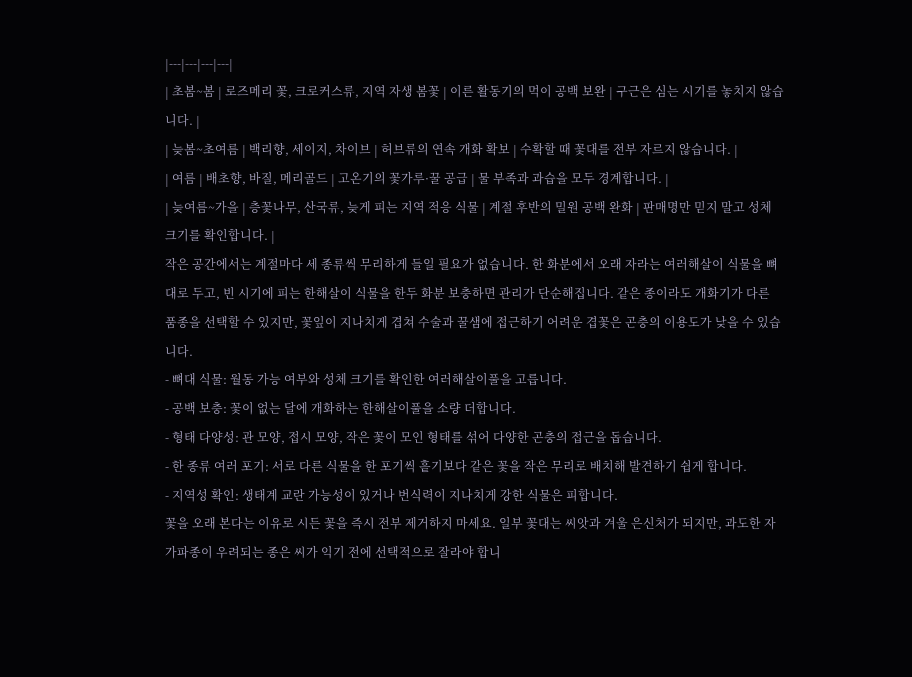|---|---|---|---|
| 초봄~봄 | 로즈메리 꽃, 크로커스류, 지역 자생 봄꽃 | 이른 활동기의 먹이 공백 보완 | 구근은 심는 시기를 놓치지 않습니다. |
| 늦봄~초여름 | 백리향, 세이지, 차이브 | 허브류의 연속 개화 확보 | 수확할 때 꽃대를 전부 자르지 않습니다. |
| 여름 | 배초향, 바질, 메리골드 | 고온기의 꽃가루·꿀 공급 | 물 부족과 과습을 모두 경계합니다. |
| 늦여름~가을 | 층꽃나무, 산국류, 늦게 피는 지역 적응 식물 | 계절 후반의 밀원 공백 완화 | 판매명만 믿지 말고 성체 크기를 확인합니다. |
작은 공간에서는 계절마다 세 종류씩 무리하게 들일 필요가 없습니다. 한 화분에서 오래 자라는 여러해살이 식물을 뼈대로 두고, 빈 시기에 피는 한해살이 식물을 한두 화분 보충하면 관리가 단순해집니다. 같은 종이라도 개화기가 다른 품종을 선택할 수 있지만, 꽃잎이 지나치게 겹쳐 수술과 꿀샘에 접근하기 어려운 겹꽃은 곤충의 이용도가 낮을 수 있습니다.
- 뼈대 식물: 월동 가능 여부와 성체 크기를 확인한 여러해살이풀을 고릅니다.
- 공백 보충: 꽃이 없는 달에 개화하는 한해살이풀을 소량 더합니다.
- 형태 다양성: 관 모양, 접시 모양, 작은 꽃이 모인 형태를 섞어 다양한 곤충의 접근을 돕습니다.
- 한 종류 여러 포기: 서로 다른 식물을 한 포기씩 흩기보다 같은 꽃을 작은 무리로 배치해 발견하기 쉽게 합니다.
- 지역성 확인: 생태계 교란 가능성이 있거나 번식력이 지나치게 강한 식물은 피합니다.
꽃을 오래 본다는 이유로 시든 꽃을 즉시 전부 제거하지 마세요. 일부 꽃대는 씨앗과 겨울 은신처가 되지만, 과도한 자가파종이 우려되는 종은 씨가 익기 전에 선택적으로 잘라야 합니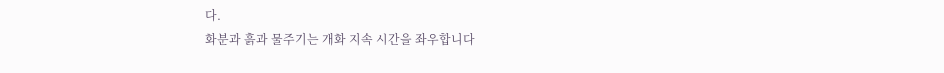다.
화분과 흙과 물주기는 개화 지속 시간을 좌우합니다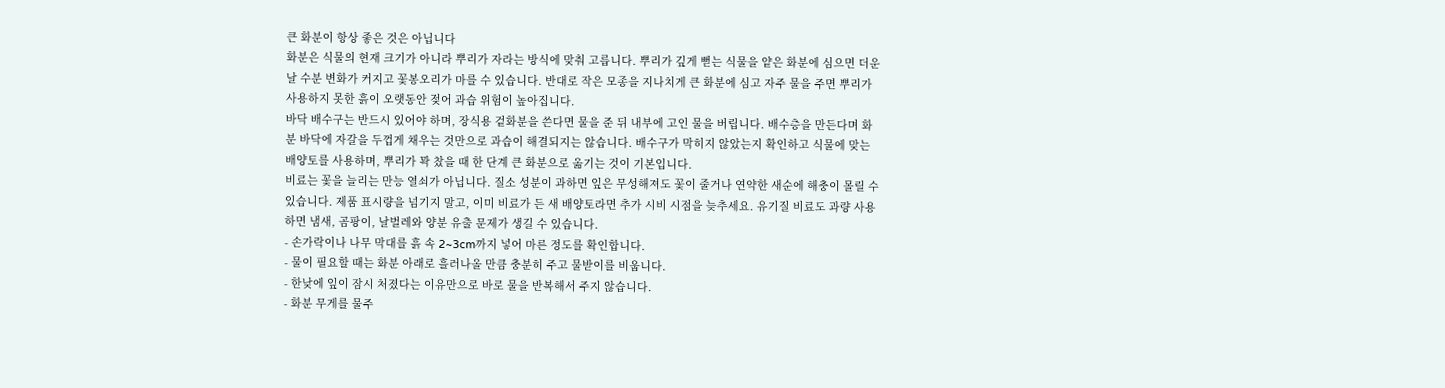큰 화분이 항상 좋은 것은 아닙니다
화분은 식물의 현재 크기가 아니라 뿌리가 자라는 방식에 맞춰 고릅니다. 뿌리가 깊게 뻗는 식물을 얕은 화분에 심으면 더운 날 수분 변화가 커지고 꽃봉오리가 마를 수 있습니다. 반대로 작은 모종을 지나치게 큰 화분에 심고 자주 물을 주면 뿌리가 사용하지 못한 흙이 오랫동안 젖어 과습 위험이 높아집니다.
바닥 배수구는 반드시 있어야 하며, 장식용 겉화분을 쓴다면 물을 준 뒤 내부에 고인 물을 버립니다. 배수층을 만든다며 화분 바닥에 자갈을 두껍게 채우는 것만으로 과습이 해결되지는 않습니다. 배수구가 막히지 않았는지 확인하고 식물에 맞는 배양토를 사용하며, 뿌리가 꽉 찼을 때 한 단계 큰 화분으로 옮기는 것이 기본입니다.
비료는 꽃을 늘리는 만능 열쇠가 아닙니다. 질소 성분이 과하면 잎은 무성해져도 꽃이 줄거나 연약한 새순에 해충이 몰릴 수 있습니다. 제품 표시량을 넘기지 말고, 이미 비료가 든 새 배양토라면 추가 시비 시점을 늦추세요. 유기질 비료도 과량 사용하면 냄새, 곰팡이, 날벌레와 양분 유출 문제가 생길 수 있습니다.
- 손가락이나 나무 막대를 흙 속 2~3cm까지 넣어 마른 정도를 확인합니다.
- 물이 필요할 때는 화분 아래로 흘러나올 만큼 충분히 주고 물받이를 비웁니다.
- 한낮에 잎이 잠시 처졌다는 이유만으로 바로 물을 반복해서 주지 않습니다.
- 화분 무게를 물주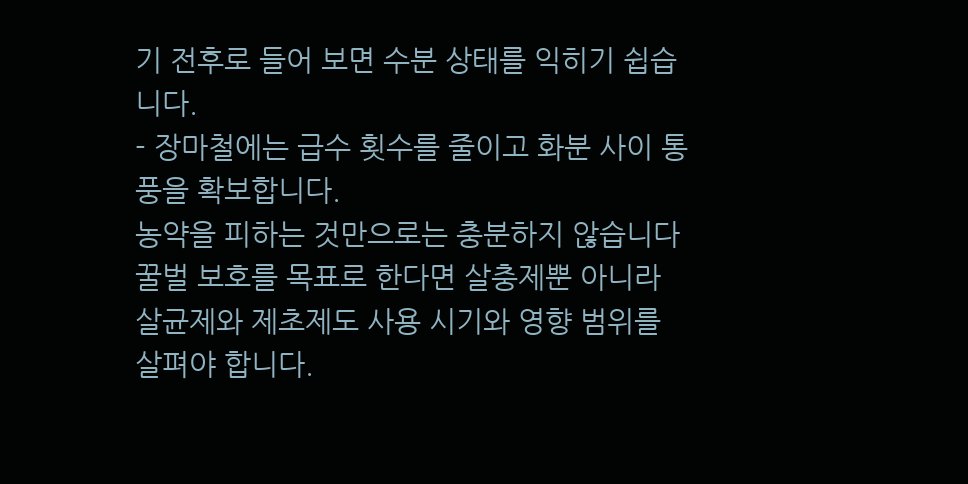기 전후로 들어 보면 수분 상태를 익히기 쉽습니다.
- 장마철에는 급수 횟수를 줄이고 화분 사이 통풍을 확보합니다.
농약을 피하는 것만으로는 충분하지 않습니다
꿀벌 보호를 목표로 한다면 살충제뿐 아니라 살균제와 제초제도 사용 시기와 영향 범위를 살펴야 합니다.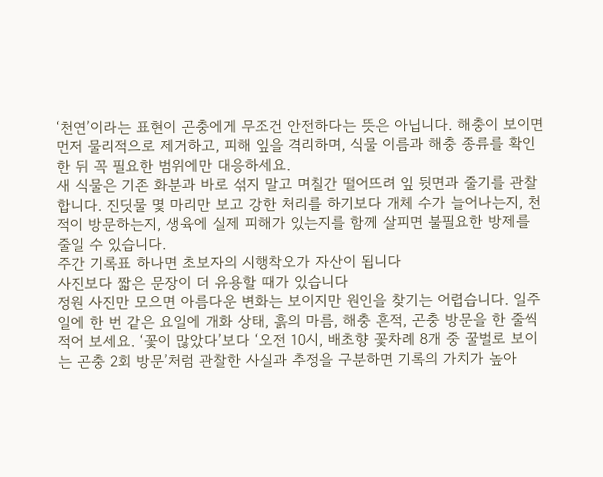‘천연’이라는 표현이 곤충에게 무조건 안전하다는 뜻은 아닙니다. 해충이 보이면 먼저 물리적으로 제거하고, 피해 잎을 격리하며, 식물 이름과 해충 종류를 확인한 뒤 꼭 필요한 범위에만 대응하세요.
새 식물은 기존 화분과 바로 섞지 말고 며칠간 떨어뜨려 잎 뒷면과 줄기를 관찰합니다. 진딧물 몇 마리만 보고 강한 처리를 하기보다 개체 수가 늘어나는지, 천적이 방문하는지, 생육에 실제 피해가 있는지를 함께 살피면 불필요한 방제를 줄일 수 있습니다.
주간 기록표 하나면 초보자의 시행착오가 자산이 됩니다
사진보다 짧은 문장이 더 유용할 때가 있습니다
정원 사진만 모으면 아름다운 변화는 보이지만 원인을 찾기는 어렵습니다. 일주일에 한 번 같은 요일에 개화 상태, 흙의 마름, 해충 흔적, 곤충 방문을 한 줄씩 적어 보세요. ‘꽃이 많았다’보다 ‘오전 10시, 배초향 꽃차례 8개 중 꿀벌로 보이는 곤충 2회 방문’처럼 관찰한 사실과 추정을 구분하면 기록의 가치가 높아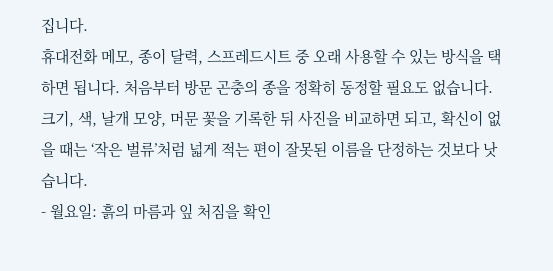집니다.
휴대전화 메모, 종이 달력, 스프레드시트 중 오래 사용할 수 있는 방식을 택하면 됩니다. 처음부터 방문 곤충의 종을 정확히 동정할 필요도 없습니다. 크기, 색, 날개 모양, 머문 꽃을 기록한 뒤 사진을 비교하면 되고, 확신이 없을 때는 ‘작은 벌류’처럼 넓게 적는 편이 잘못된 이름을 단정하는 것보다 낫습니다.
- 월요일: 흙의 마름과 잎 처짐을 확인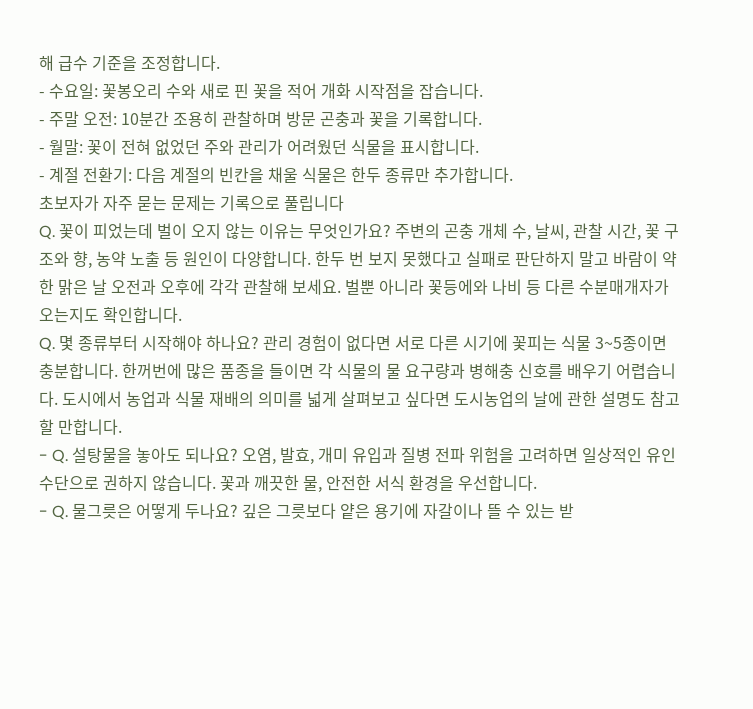해 급수 기준을 조정합니다.
- 수요일: 꽃봉오리 수와 새로 핀 꽃을 적어 개화 시작점을 잡습니다.
- 주말 오전: 10분간 조용히 관찰하며 방문 곤충과 꽃을 기록합니다.
- 월말: 꽃이 전혀 없었던 주와 관리가 어려웠던 식물을 표시합니다.
- 계절 전환기: 다음 계절의 빈칸을 채울 식물은 한두 종류만 추가합니다.
초보자가 자주 묻는 문제는 기록으로 풀립니다
Q. 꽃이 피었는데 벌이 오지 않는 이유는 무엇인가요? 주변의 곤충 개체 수, 날씨, 관찰 시간, 꽃 구조와 향, 농약 노출 등 원인이 다양합니다. 한두 번 보지 못했다고 실패로 판단하지 말고 바람이 약한 맑은 날 오전과 오후에 각각 관찰해 보세요. 벌뿐 아니라 꽃등에와 나비 등 다른 수분매개자가 오는지도 확인합니다.
Q. 몇 종류부터 시작해야 하나요? 관리 경험이 없다면 서로 다른 시기에 꽃피는 식물 3~5종이면 충분합니다. 한꺼번에 많은 품종을 들이면 각 식물의 물 요구량과 병해충 신호를 배우기 어렵습니다. 도시에서 농업과 식물 재배의 의미를 넓게 살펴보고 싶다면 도시농업의 날에 관한 설명도 참고할 만합니다.
- Q. 설탕물을 놓아도 되나요? 오염, 발효, 개미 유입과 질병 전파 위험을 고려하면 일상적인 유인 수단으로 권하지 않습니다. 꽃과 깨끗한 물, 안전한 서식 환경을 우선합니다.
- Q. 물그릇은 어떻게 두나요? 깊은 그릇보다 얕은 용기에 자갈이나 뜰 수 있는 받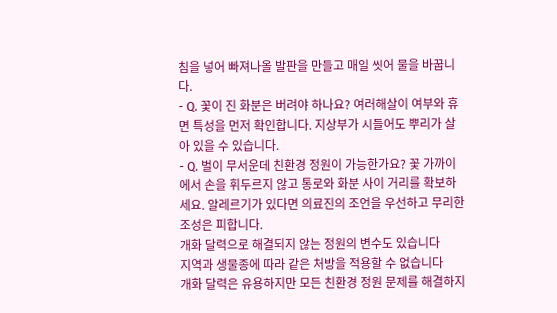침을 넣어 빠져나올 발판을 만들고 매일 씻어 물을 바꿉니다.
- Q. 꽃이 진 화분은 버려야 하나요? 여러해살이 여부와 휴면 특성을 먼저 확인합니다. 지상부가 시들어도 뿌리가 살아 있을 수 있습니다.
- Q. 벌이 무서운데 친환경 정원이 가능한가요? 꽃 가까이에서 손을 휘두르지 않고 통로와 화분 사이 거리를 확보하세요. 알레르기가 있다면 의료진의 조언을 우선하고 무리한 조성은 피합니다.
개화 달력으로 해결되지 않는 정원의 변수도 있습니다
지역과 생물종에 따라 같은 처방을 적용할 수 없습니다
개화 달력은 유용하지만 모든 친환경 정원 문제를 해결하지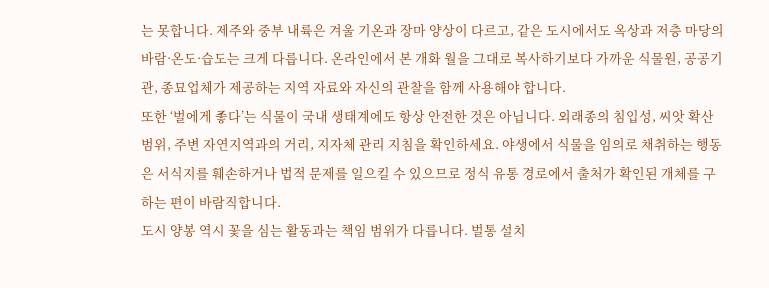는 못합니다. 제주와 중부 내륙은 겨울 기온과 장마 양상이 다르고, 같은 도시에서도 옥상과 저층 마당의 바람·온도·습도는 크게 다릅니다. 온라인에서 본 개화 월을 그대로 복사하기보다 가까운 식물원, 공공기관, 종묘업체가 제공하는 지역 자료와 자신의 관찰을 함께 사용해야 합니다.
또한 ‘벌에게 좋다’는 식물이 국내 생태계에도 항상 안전한 것은 아닙니다. 외래종의 침입성, 씨앗 확산 범위, 주변 자연지역과의 거리, 지자체 관리 지침을 확인하세요. 야생에서 식물을 임의로 채취하는 행동은 서식지를 훼손하거나 법적 문제를 일으킬 수 있으므로 정식 유통 경로에서 출처가 확인된 개체를 구하는 편이 바람직합니다.
도시 양봉 역시 꽃을 심는 활동과는 책임 범위가 다릅니다. 벌통 설치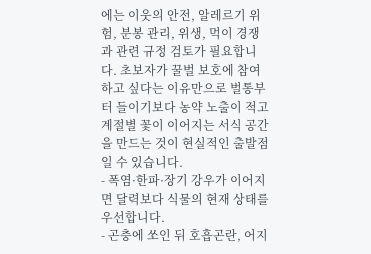에는 이웃의 안전, 알레르기 위험, 분봉 관리, 위생, 먹이 경쟁과 관련 규정 검토가 필요합니다. 초보자가 꿀벌 보호에 참여하고 싶다는 이유만으로 벌통부터 들이기보다 농약 노출이 적고 계절별 꽃이 이어지는 서식 공간을 만드는 것이 현실적인 출발점일 수 있습니다.
- 폭염·한파·장기 강우가 이어지면 달력보다 식물의 현재 상태를 우선합니다.
- 곤충에 쏘인 뒤 호흡곤란, 어지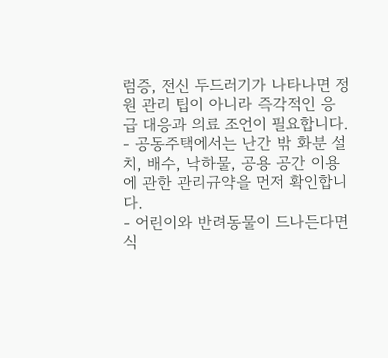럼증, 전신 두드러기가 나타나면 정원 관리 팁이 아니라 즉각적인 응급 대응과 의료 조언이 필요합니다.
- 공동주택에서는 난간 밖 화분 설치, 배수, 낙하물, 공용 공간 이용에 관한 관리규약을 먼저 확인합니다.
- 어린이와 반려동물이 드나든다면 식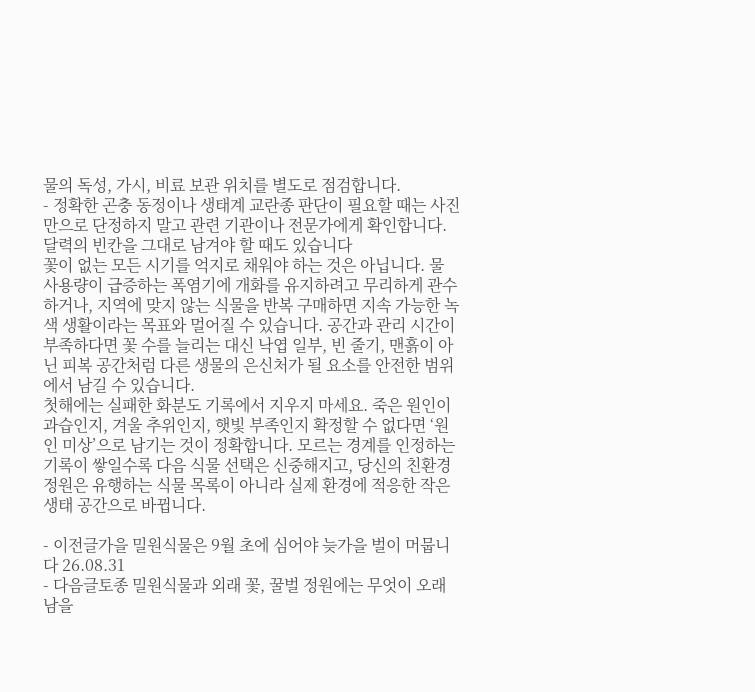물의 독성, 가시, 비료 보관 위치를 별도로 점검합니다.
- 정확한 곤충 동정이나 생태계 교란종 판단이 필요할 때는 사진만으로 단정하지 말고 관련 기관이나 전문가에게 확인합니다.
달력의 빈칸을 그대로 남겨야 할 때도 있습니다
꽃이 없는 모든 시기를 억지로 채워야 하는 것은 아닙니다. 물 사용량이 급증하는 폭염기에 개화를 유지하려고 무리하게 관수하거나, 지역에 맞지 않는 식물을 반복 구매하면 지속 가능한 녹색 생활이라는 목표와 멀어질 수 있습니다. 공간과 관리 시간이 부족하다면 꽃 수를 늘리는 대신 낙엽 일부, 빈 줄기, 맨흙이 아닌 피복 공간처럼 다른 생물의 은신처가 될 요소를 안전한 범위에서 남길 수 있습니다.
첫해에는 실패한 화분도 기록에서 지우지 마세요. 죽은 원인이 과습인지, 겨울 추위인지, 햇빛 부족인지 확정할 수 없다면 ‘원인 미상’으로 남기는 것이 정확합니다. 모르는 경계를 인정하는 기록이 쌓일수록 다음 식물 선택은 신중해지고, 당신의 친환경 정원은 유행하는 식물 목록이 아니라 실제 환경에 적응한 작은 생태 공간으로 바뀝니다.

- 이전글가을 밀원식물은 9월 초에 심어야 늦가을 벌이 머뭅니다 26.08.31
- 다음글토종 밀원식물과 외래 꽃, 꿀벌 정원에는 무엇이 오래 남을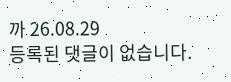까 26.08.29
등록된 댓글이 없습니다.